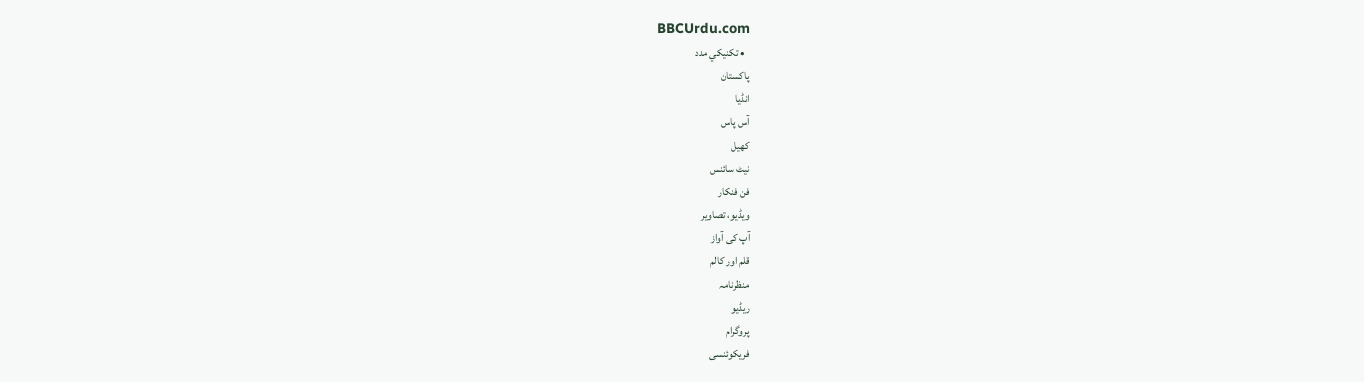BBCUrdu.com
  • تکنيکي مدد
پاکستان
انڈیا
آس پاس
کھیل
نیٹ سائنس
فن فنکار
ویڈیو، تصاویر
آپ کی آواز
قلم اور کالم
منظرنامہ
ریڈیو
پروگرام
فریکوئنسی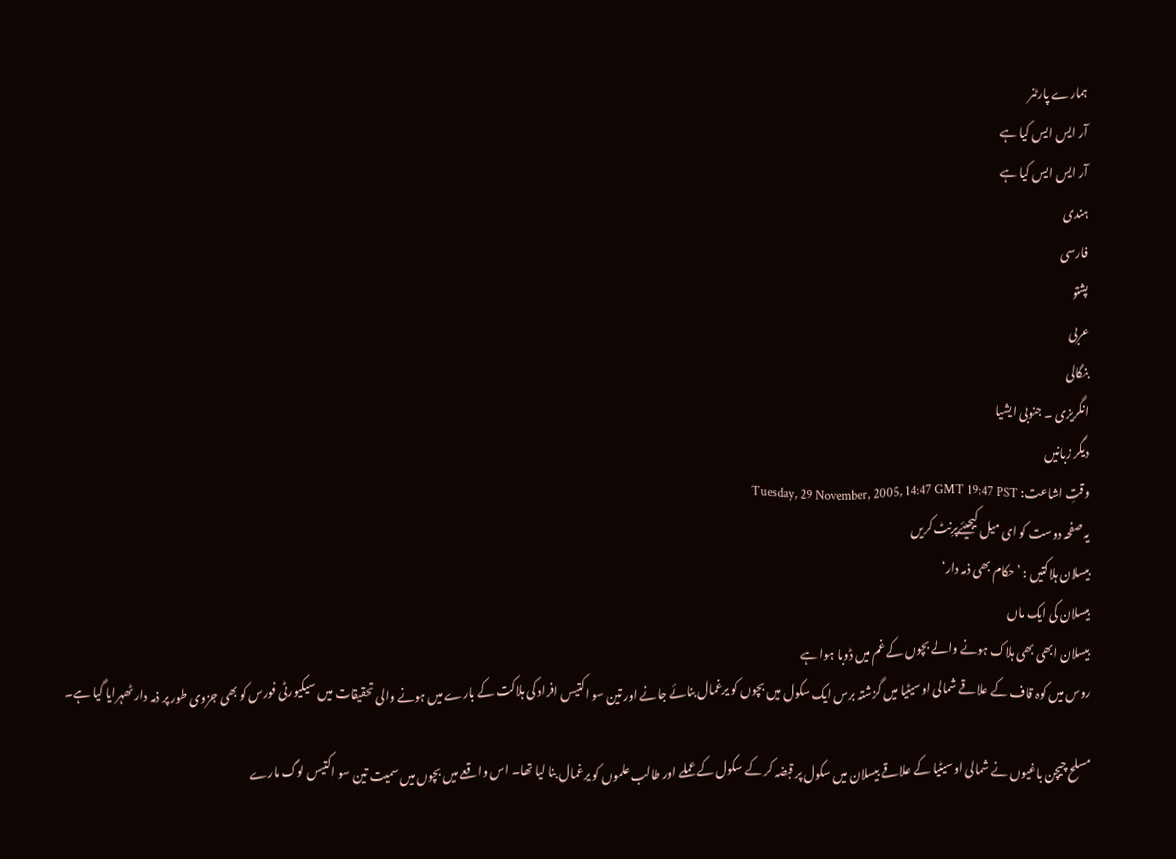ہمارے پارٹنر
آر ایس ایس کیا ہے
آر ایس ایس کیا ہے
ہندی
فارسی
پشتو
عربی
بنگالی
انگریزی ۔ جنوبی ایشیا
دیگر زبانیں
وقتِ اشاعت: Tuesday, 29 November, 2005, 14:47 GMT 19:47 PST
یہ صفحہ دوست کو ای میل کیجیئےپرِنٹ کریں
بیسلان ہلاکتیں : ’حکام بھی ذمہ دار‘
بیسلان کی ایک ماں
بیسلان ابھی بھی ہلاک ہونے والے بچوں کے غم میں ڈوبا ہوا ہے
روس میں کوہ قاف کے علاقے شمالی اوسیٹیا میں گزشتہ برس ایک سکول میں بچوں کو یرغمال بنائے جانے اور تین سو اکتیس افراد کی ہلاکت کے بارے میں ہونے والی تحقیقات میں سیکیورٹی فورس کو بھی جزوی طور پر ذمہ دار ٹھہرایا گیا ہے۔

مسلح چیچن باغیوں نے شمالی اوسیٹیا کے علاقے بیسلان میں سکول پر قبضہ کر کے سکول کے عملے اور طالب علموں کو یرغمال بنا لیا تھا۔ اس واقعے میں بچوں میں سمیت تین سو اکتیس لوگ مارے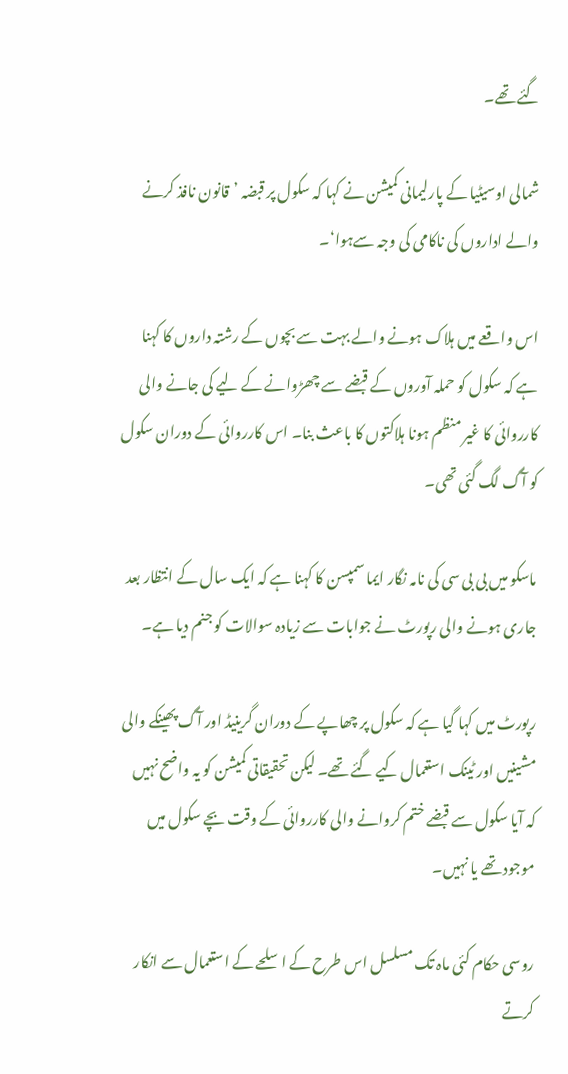گئے تھے۔

شمالی اوسیٹیا کے پارلیمانی کمیشن نے کہا کہ سکول پر قبضہ ’قانون نافذ کرنے والے اداروں کی ناکامی کی وجہ سےہوا‘۔

اس واقعے میں ہلاک ہونے والے بہت سے بچوں کے رشتہ داروں کا کہنا ہے کہ سکول کو حملہ آوروں کے قبضے سے چھڑوانے کے لیے کی جانے والی کارروائی کا غیر منظم ہونا ہلاکتوں کا باعث بنا۔ اس کارروائی کے دوران سکول کو آگ لگ گئی تھی۔

ماسکو میں بی بی سی کی نامہ نگار ایما سمپسن کا کہنا ہے کہ ایک سال کے انتظار بعد جاری ہونے والی رپورٹ نے جوابات سے زیادہ سوالات کو جنم دیا ہے۔

رپورٹ میں کہا گیا ہے کہ سکول پر چھاپے کے دوران گرینیڈ اور آگ پھینکے والی مشینیں اور ٹینک استعمال کیے گئے تھے۔ لیکن تحقیقاتی کمیشن کو یہ واضح نہیں کہ آیا سکول سے قبضے ختم کروانے والی کارروائی کے وقت بچے سکول میں موجود تھے یا نہیں۔

روسی حکام کئی ماہ تک مسلسل اس طرح کے اسلحے کے استعمال سے انکار کرتے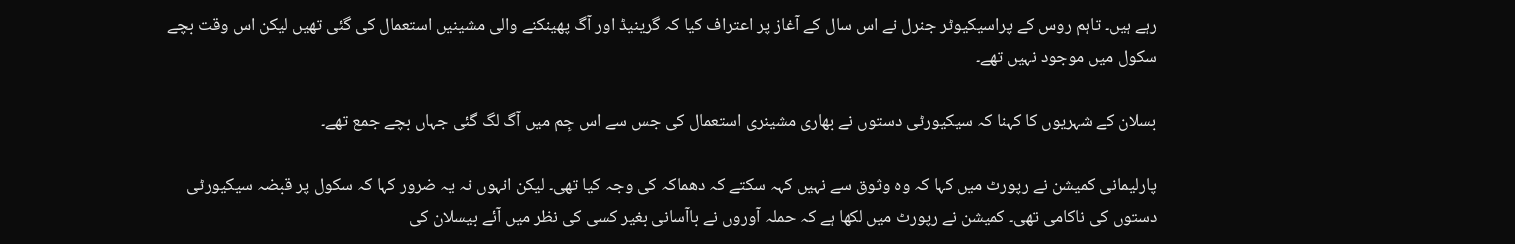رہے ہیں۔ تاہم روس کے پراسیکیوٹر جنرل نے اس سال کے آغاز پر اعتراف کیا کہ گرینیڈ اور آگ پھینکنے والی مشینیں استعمال کی گئی تھیں لیکن اس وقت بچے سکول میں موجود نہیں تھے۔

بسلان کے شہریوں کا کہنا کہ سیکیورٹی دستوں نے بھاری مشینری استعمال کی جس سے اس جِم میں آگ لگ گئی جہاں بچے جمع تھے۔

پارلیمانی کمیشن نے رپورٹ میں کہا کہ وہ وثوق سے نہیں کہہ سکتے کہ دھماکہ کی وجہ کیا تھی۔ لیکن انہوں نہ یہ ضرور کہا کہ سکول پر قبضہ سیکیورٹی دستوں کی ناکامی تھی۔ کمیشن نے رپورٹ میں لکھا ہے کہ حملہ آوروں نے باآسانی بغیر کسی کی نظر میں آئے بیسلان کی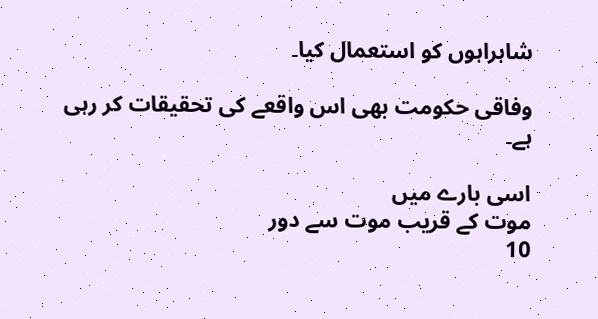شاہراہوں کو استعمال کیا۔

وفاقی حکومت بھی اس واقعے کی تحقیقات کر رہی ہے۔

اسی بارے میں
موت کے قریب موت سے دور
10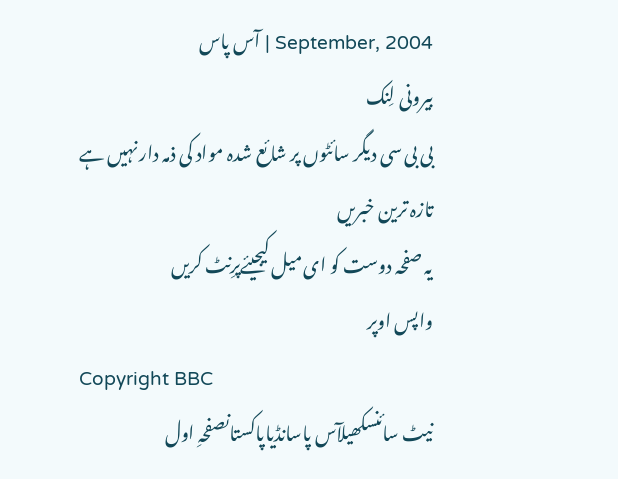September, 2004 | آس پاس
بیرونی لِنک
بی بی سی دیگر سائٹوں پر شائع شدہ مواد کی ذمہ دار نہیں ہے
تازہ ترین خبریں
یہ صفحہ دوست کو ای میل کیجیئےپرِنٹ کریں
واپس اوپر
Copyright BBC
نیٹ سائنسکھیلآس پاسانڈیاپاکستانصفحہِ اول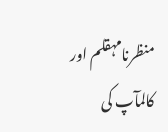منظرنامہقلم اور کالمآپ کی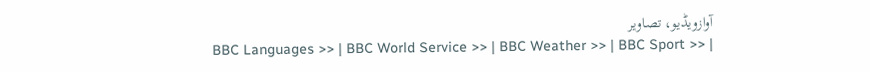آوازویڈیو، تصاویر
BBC Languages >> | BBC World Service >> | BBC Weather >> | BBC Sport >> |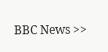BBC News >>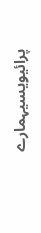پرائیویسیہمارے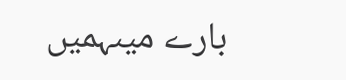بارے میںہمیں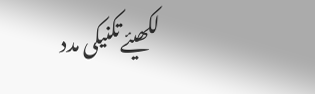لکھیئےتکنیکی مدد